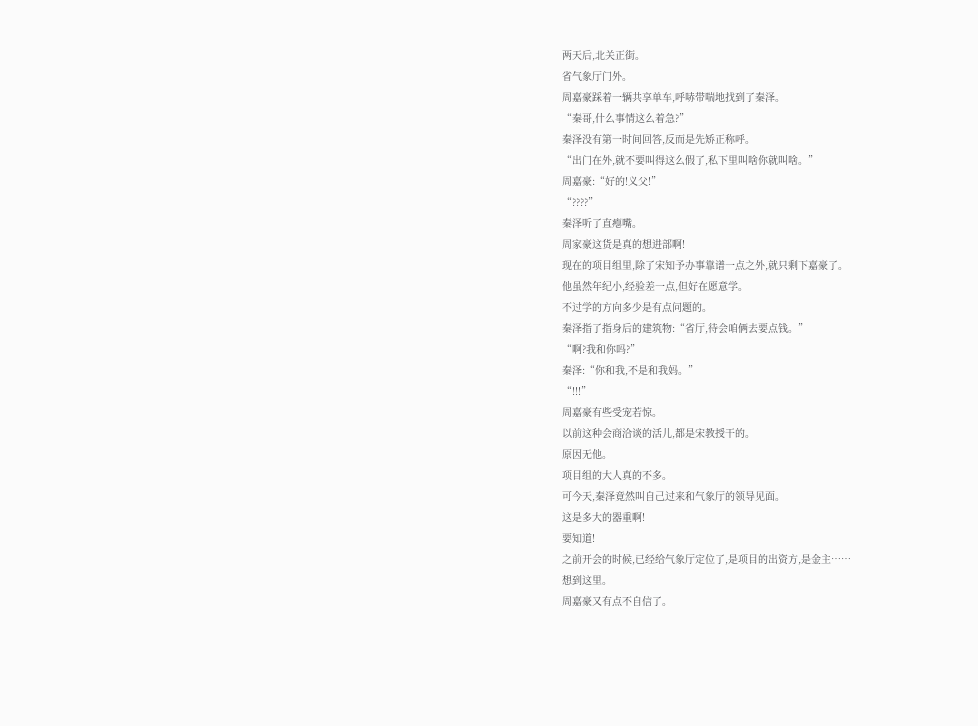两天后,北关正街。
省气象厅门外。
周嘉豪踩着一辆共享单车,呼哧带喘地找到了秦泽。
“秦哥,什么事情这么着急?”
秦泽没有第一时间回答,反而是先矫正称呼。
“出门在外,就不要叫得这么假了,私下里叫啥你就叫啥。”
周嘉豪:“好的!义父!”
“????”
秦泽听了直瘪嘴。
周家豪这货是真的想进部啊!
现在的项目组里,除了宋知予办事靠谱一点之外,就只剩下嘉豪了。
他虽然年纪小,经验差一点,但好在愿意学。
不过学的方向多少是有点问题的。
秦泽指了指身后的建筑物:“省厅,待会咱俩去要点钱。”
“啊?我和你吗?”
秦泽:“你和我,不是和我妈。”
“!!!”
周嘉豪有些受宠若惊。
以前这种会商洽谈的活儿,都是宋教授干的。
原因无他。
项目组的大人真的不多。
可今天,秦泽竟然叫自己过来和气象厅的领导见面。
这是多大的器重啊!
要知道!
之前开会的时候,已经给气象厅定位了,是项目的出资方,是金主……
想到这里。
周嘉豪又有点不自信了。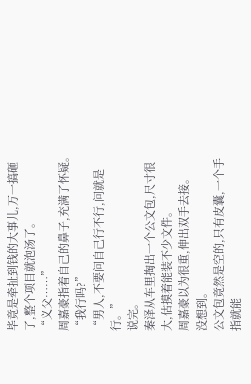毕竟是牵扯到钱的大事儿,万一搞砸了,整个项目就泡汤了。
“义父……”
周嘉豪指着自己的鼻子,充满了怀疑。
“我行吗?”
“男人,不要问自己行不行,问就是行。”
说完。
秦泽从车里掏出一个公文包,尺寸很大,估摸着能装不少文件。
周嘉豪以为很重,伸出双手去接。
没想到。
公文包竟然是空的,只有皮囊,一个手指就能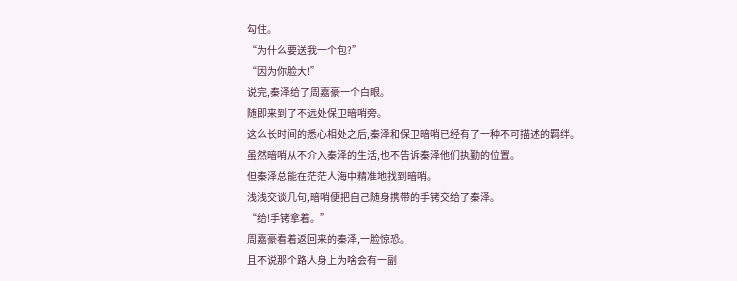勾住。
“为什么要送我一个包?”
“因为你脸大!”
说完,秦泽给了周嘉豪一个白眼。
随即来到了不远处保卫暗哨旁。
这么长时间的悉心相处之后,秦泽和保卫暗哨已经有了一种不可描述的羁绊。
虽然暗哨从不介入秦泽的生活,也不告诉秦泽他们执勤的位置。
但秦泽总能在茫茫人海中精准地找到暗哨。
浅浅交谈几句,暗哨便把自己随身携带的手铐交给了秦泽。
“给!手铐拿着。”
周嘉豪看着返回来的秦泽,一脸惊恐。
且不说那个路人身上为啥会有一副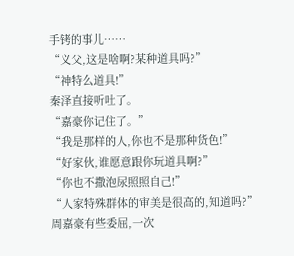手铐的事儿……
“义父,这是啥啊?某种道具吗?”
“神特么道具!”
秦泽直接听吐了。
“嘉豪你记住了。”
“我是那样的人,你也不是那种货色!”
“好家伙,谁愿意跟你玩道具啊?”
“你也不撒泡尿照照自己!”
“人家特殊群体的审美是很高的,知道吗?”
周嘉豪有些委屈,一次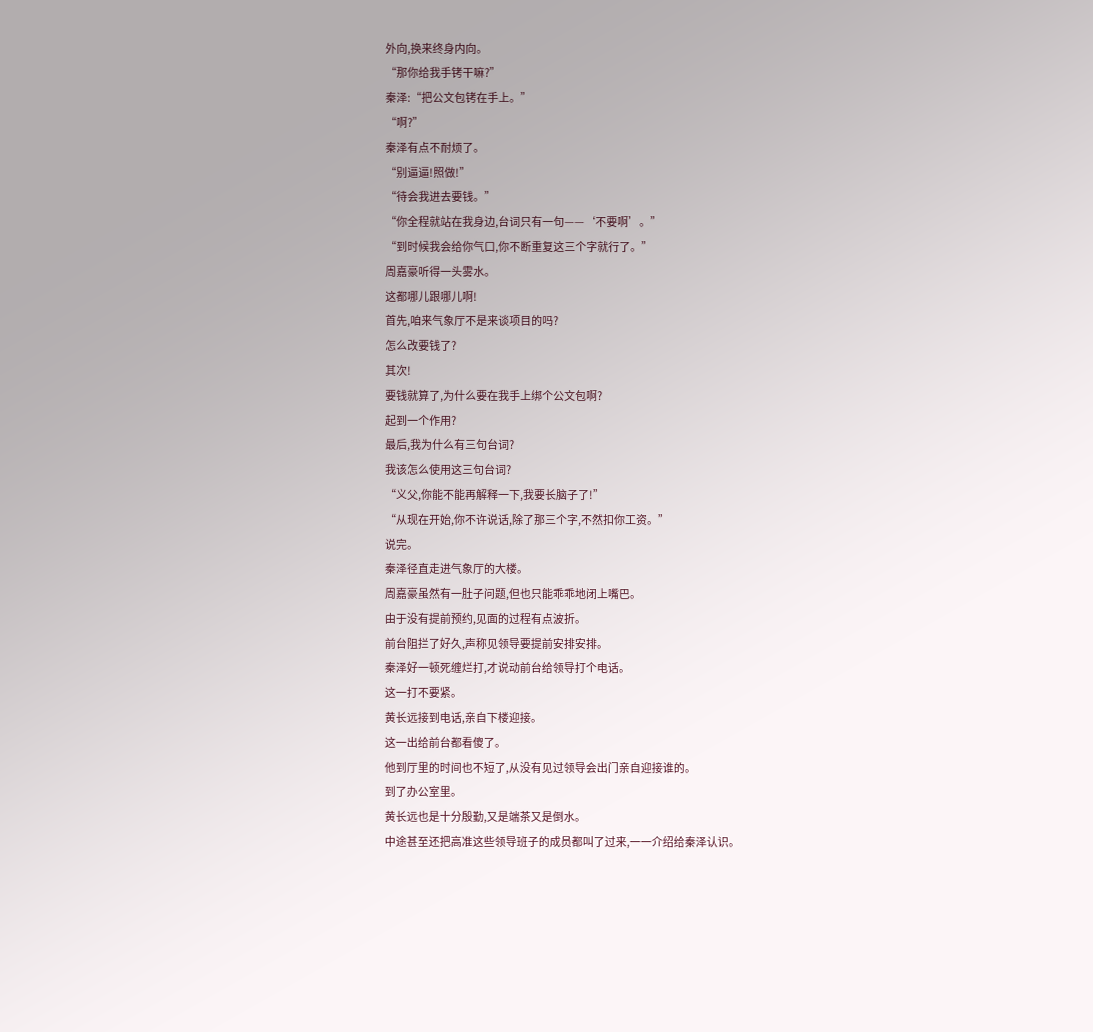外向,换来终身内向。
“那你给我手铐干嘛?”
秦泽:“把公文包铐在手上。”
“啊?”
秦泽有点不耐烦了。
“别逼逼!照做!”
“待会我进去要钱。”
“你全程就站在我身边,台词只有一句——‘不要啊’。”
“到时候我会给你气口,你不断重复这三个字就行了。”
周嘉豪听得一头雾水。
这都哪儿跟哪儿啊!
首先,咱来气象厅不是来谈项目的吗?
怎么改要钱了?
其次!
要钱就算了,为什么要在我手上绑个公文包啊?
起到一个作用?
最后,我为什么有三句台词?
我该怎么使用这三句台词?
“义父,你能不能再解释一下,我要长脑子了!”
“从现在开始,你不许说话,除了那三个字,不然扣你工资。”
说完。
秦泽径直走进气象厅的大楼。
周嘉豪虽然有一肚子问题,但也只能乖乖地闭上嘴巴。
由于没有提前预约,见面的过程有点波折。
前台阻拦了好久,声称见领导要提前安排安排。
秦泽好一顿死缠烂打,才说动前台给领导打个电话。
这一打不要紧。
黄长远接到电话,亲自下楼迎接。
这一出给前台都看傻了。
他到厅里的时间也不短了,从没有见过领导会出门亲自迎接谁的。
到了办公室里。
黄长远也是十分殷勤,又是端茶又是倒水。
中途甚至还把高准这些领导班子的成员都叫了过来,一一介绍给秦泽认识。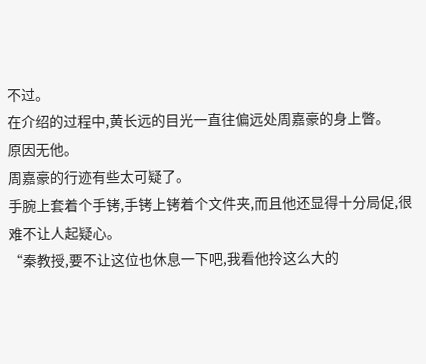不过。
在介绍的过程中,黄长远的目光一直往偏远处周嘉豪的身上瞥。
原因无他。
周嘉豪的行迹有些太可疑了。
手腕上套着个手铐,手铐上铐着个文件夹,而且他还显得十分局促,很难不让人起疑心。
“秦教授,要不让这位也休息一下吧,我看他拎这么大的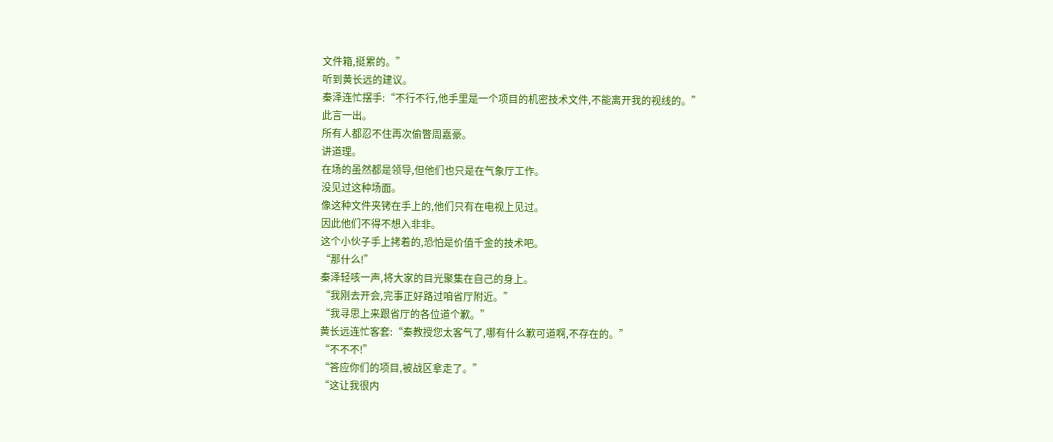文件箱,挺累的。”
听到黄长远的建议。
秦泽连忙摆手:“不行不行,他手里是一个项目的机密技术文件,不能离开我的视线的。”
此言一出。
所有人都忍不住再次偷瞥周嘉豪。
讲道理。
在场的虽然都是领导,但他们也只是在气象厅工作。
没见过这种场面。
像这种文件夹铐在手上的,他们只有在电视上见过。
因此他们不得不想入非非。
这个小伙子手上拷着的,恐怕是价值千金的技术吧。
“那什么!”
秦泽轻咳一声,将大家的目光聚集在自己的身上。
“我刚去开会,完事正好路过咱省厅附近。”
“我寻思上来跟省厅的各位道个歉。”
黄长远连忙客套:“秦教授您太客气了,哪有什么歉可道啊,不存在的。”
“不不不!”
“答应你们的项目,被战区拿走了。”
“这让我很内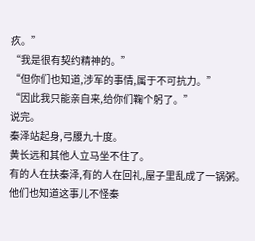疚。”
“我是很有契约精神的。”
“但你们也知道,涉军的事情,属于不可抗力。”
“因此我只能亲自来,给你们鞠个躬了。”
说完。
秦泽站起身,弓腰九十度。
黄长远和其他人立马坐不住了。
有的人在扶秦泽,有的人在回礼,屋子里乱成了一锅粥。
他们也知道这事儿不怪秦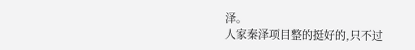泽。
人家秦泽项目整的挺好的,只不过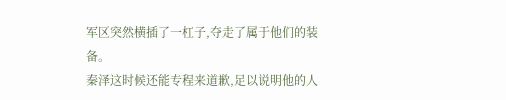军区突然横插了一杠子,夺走了属于他们的装备。
秦泽这时候还能专程来道歉,足以说明他的人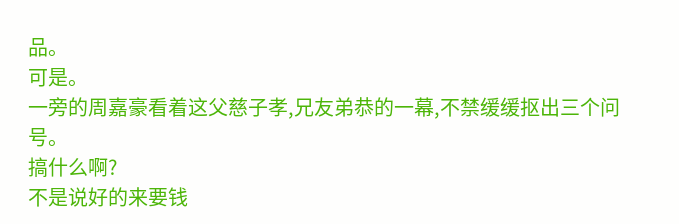品。
可是。
一旁的周嘉豪看着这父慈子孝,兄友弟恭的一幕,不禁缓缓抠出三个问号。
搞什么啊?
不是说好的来要钱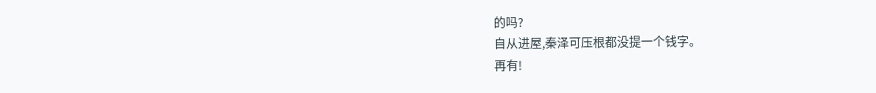的吗?
自从进屋,秦泽可压根都没提一个钱字。
再有!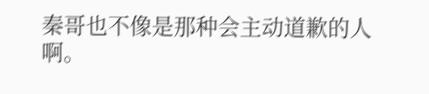秦哥也不像是那种会主动道歉的人啊。